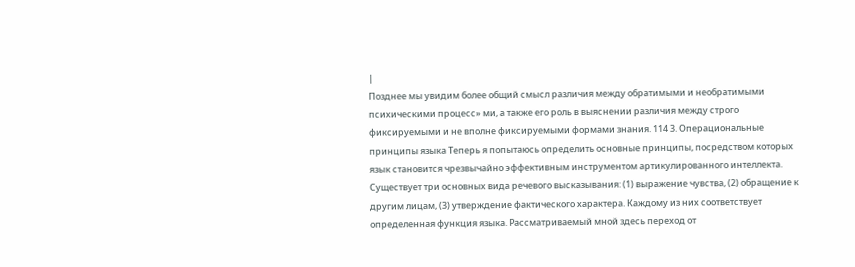|
Позднее мы увидим более общий смысл различия между обратимыми и необратимыми психическими процесс» ми, а также его роль в выяснении различия между строго фиксируемыми и не вполне фиксируемыми формами знания. 114 3. Операциональные принципы языка Теперь я попытаюсь определить основные принципы, посредством которых язык становится чрезвычайно эффективным инструментом артикулированного интеллекта. Существует три основных вида речевого высказывания: (1) выражение чувства, (2) обращение к другим лицам, (3) утверждение фактического характера. Каждому из них соответствует определенная функция языка. Рассматриваемый мной здесь переход от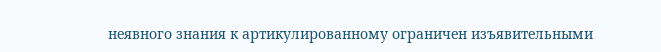неявного знания к артикулированному ограничен изъявительными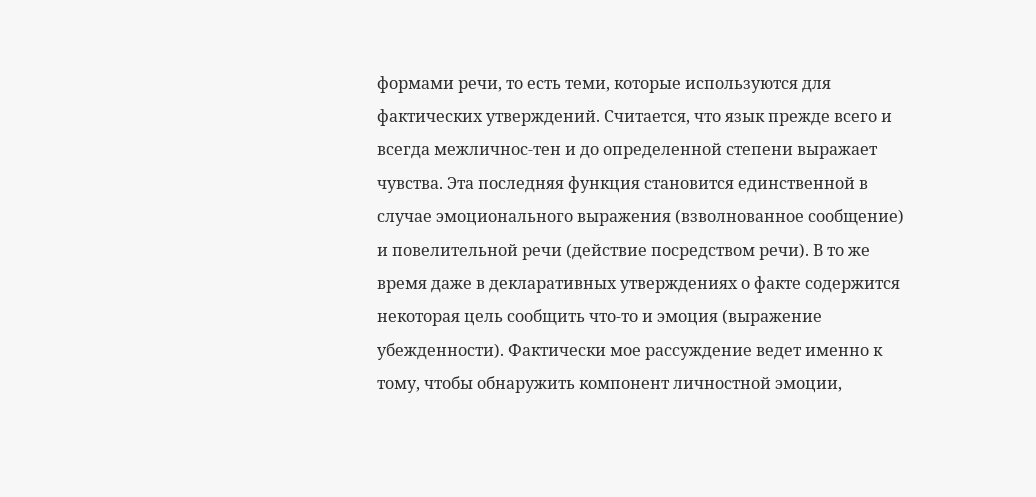формами речи, то есть теми, которые используются для фактических утверждений. Считается, что язык прежде всего и всегда межличнос-тен и до определенной степени выражает чувства. Эта последняя функция становится единственной в случае эмоционального выражения (взволнованное сообщение) и повелительной речи (действие посредством речи). В то же время даже в декларативных утверждениях о факте содержится некоторая цель сообщить что-то и эмоция (выражение убежденности). Фактически мое рассуждение ведет именно к тому, чтобы обнаружить компонент личностной эмоции,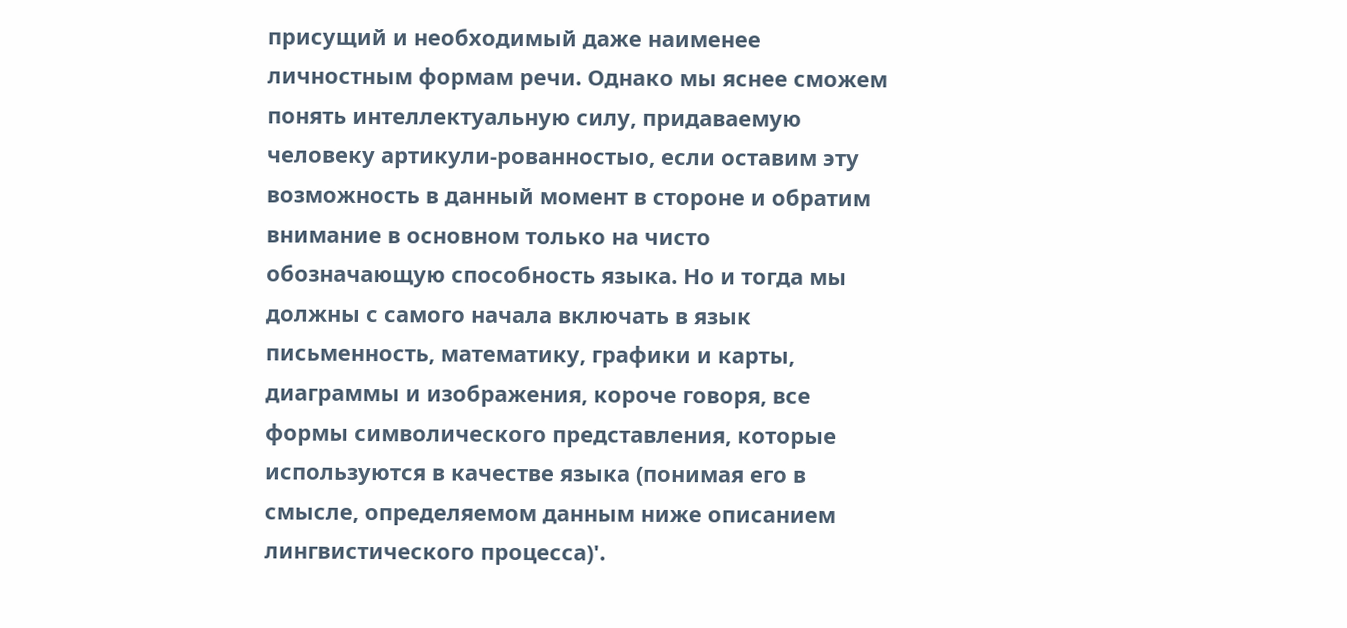присущий и необходимый даже наименее личностным формам речи. Однако мы яснее сможем понять интеллектуальную силу, придаваемую человеку артикули-рованностыо, если оставим эту возможность в данный момент в стороне и обратим внимание в основном только на чисто обозначающую способность языка. Но и тогда мы должны с самого начала включать в язык письменность, математику, графики и карты, диаграммы и изображения, короче говоря, все формы символического представления, которые используются в качестве языка (понимая его в смысле, определяемом данным ниже описанием лингвистического процесса)'.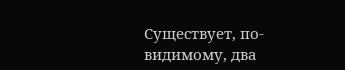Существует, по-видимому, два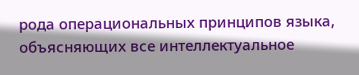рода операциональных принципов языка, объясняющих все интеллектуальное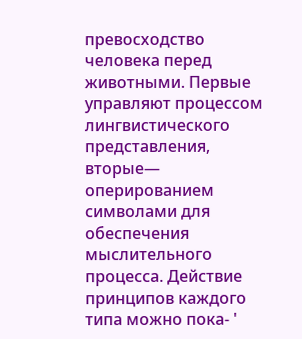превосходство человека перед животными. Первые управляют процессом лингвистического представления, вторые— оперированием символами для обеспечения мыслительного процесса. Действие принципов каждого типа можно пока- '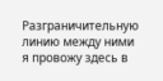Разграничительную линию между ними я провожу здесь в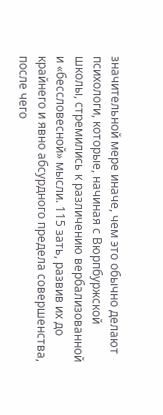значительной мере иначе, чем это обычно делают психологи, которые, начиная с Вюрпбуржской школы, стремились к различению вербализованной и «бессловесной» мысли. 115 зать, развив их до крайнего и явно абсурдного предела совершенства, после чего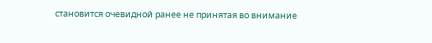становится очевидной ранее не принятая во внимание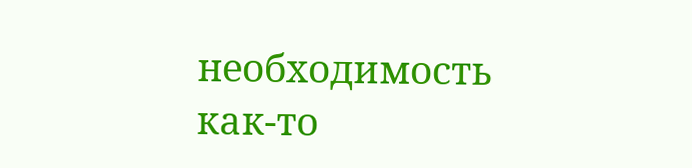необходимость как-то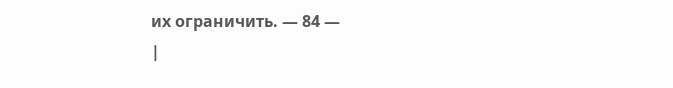их ограничить. — 84 —
|